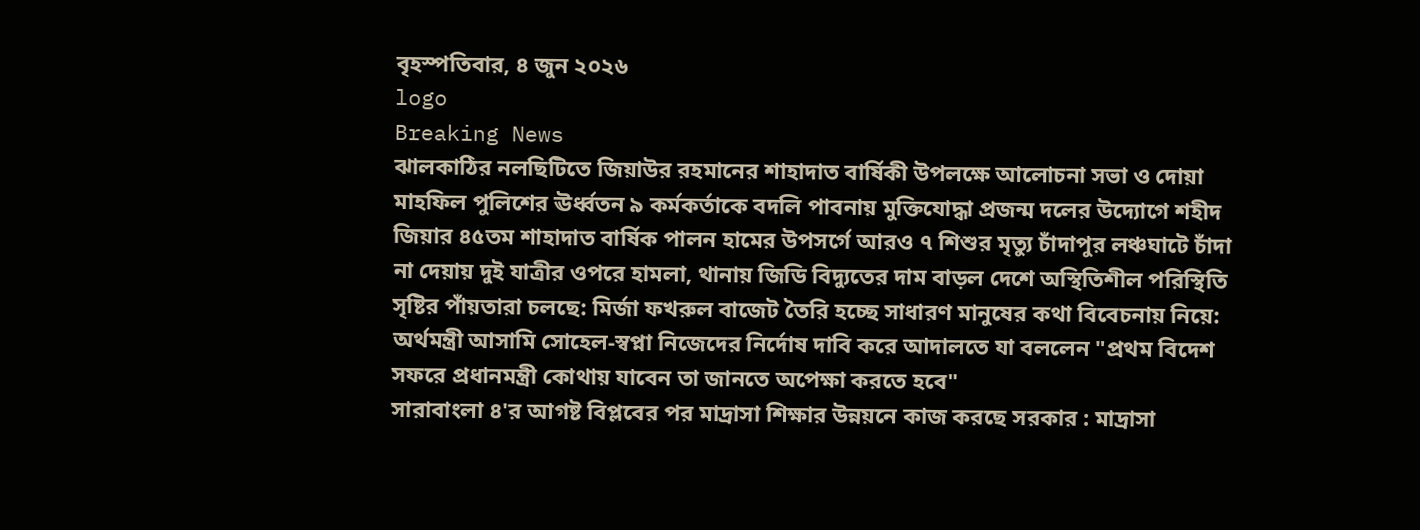বৃহস্পতিবার, ৪ জুন ২০২৬
logo
Breaking News
ঝালকাঠির নলছিটিতে জিয়াউর রহমানের শাহাদাত বার্ষিকী উপলক্ষে আলোচনা সভা ও দোয়া মাহফিল পুলিশের ঊর্ধ্বতন ৯ কর্মকর্তাকে বদলি পাবনায় মুক্তিযোদ্ধা প্রজন্ম দলের উদ্যোগে শহীদ জিয়ার ৪৫তম শাহাদাত বার্ষিক পালন হামের উপসর্গে আরও ৭ শিশুর মৃত্যু চাঁদাপুর লঞ্চঘাটে চাঁদা না দেয়ায় দুই যাত্রীর ওপরে হামলা, থানায় জিডি বিদ্যুতের দাম বাড়ল দেশে অস্থিতিশীল পরিস্থিতি সৃষ্টির পাঁয়তারা চলছে: মির্জা ফখরুল বাজেট তৈরি হচ্ছে সাধারণ মানুষের কথা বিবেচনায় নিয়ে: অর্থমন্ত্রী আসামি সোহেল-স্বপ্না নিজেদের নির্দোষ দাবি করে আদালতে যা বললেন "প্রথম বিদেশ সফরে প্রধানমন্ত্রী কোথায় যাবেন তা জানতে অপেক্ষা করতে হবে"
সারাবাংলা ৪'র আগষ্ট বিপ্লবের পর মাদ্রাসা শিক্ষার উন্নয়নে কাজ করছে সরকার : মাদ্রাসা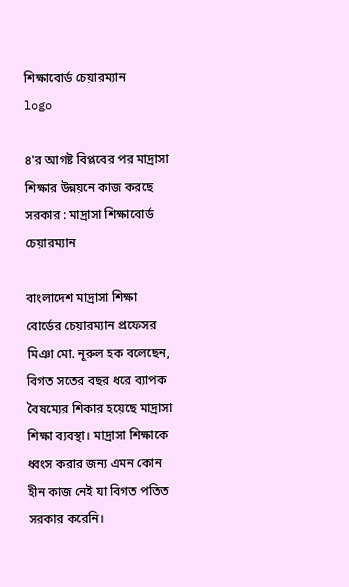শিক্ষাবোর্ড চেয়ারম্যান
logo

৪'র আগষ্ট বিপ্লবের পর মাদ্রাসা শিক্ষার উন্নয়নে কাজ করছে সরকার : মাদ্রাসা শিক্ষাবোর্ড চেয়ারম্যান

বাংলাদেশ মাদ্রাসা শিক্ষা বোর্ডের চেয়ারম্যান প্রফেসর মিঞা মো. নূরুল হক বলেছেন, বিগত সতের বছর ধরে ব্যাপক বৈষম্যের শিকার হয়েছে মাদ্রাসা শিক্ষা ব্যবস্থা। মাদ্রাসা শিক্ষাকে ধ্বংস করার জন্য এমন কোন হীন কাজ নেই যা বিগত পতিত সরকার করেনি।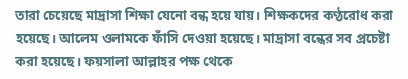তারা চেয়েছে মাদ্রাসা শিক্ষা যেনো বন্ধ হয়ে যায়। শিক্ষকদের কণ্ঠরোধ করা হয়েছে। আলেম ওলামকে ফাঁসি দেওয়া হয়েছে। মাদ্রাসা বন্ধের সব প্রচেষ্টা করা হয়েছে। ফয়সালা আল্লাহর পক্ষ থেকে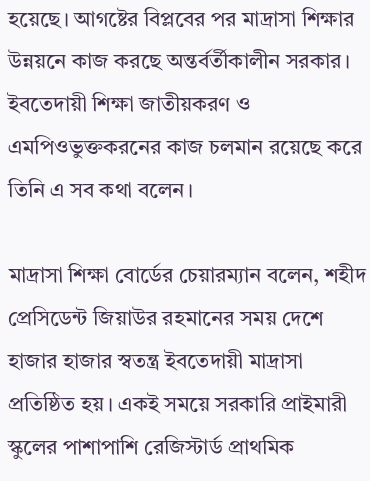হয়েছে। আগষ্টের বিপ্লবের পর মাদ্রাসা শিক্ষার উন্নয়নে কাজ করছে অন্তর্বর্তীকালীন সরকার। ইবতেদায়ী শিক্ষা জাতীয়করণ ও এমপিওভুক্তকরনের কাজ চলমান রয়েছে করে তিনি এ সব কথা বলেন।

মাদ্রাসা শিক্ষা বোর্ডের চেয়ারম্যান বলেন, শহীদ প্রেসিডেন্ট জিয়াউর রহমানের সময় দেশে হাজার হাজার স্বতন্ত্র ইবতেদায়ী মাদ্রাসা প্রতিষ্ঠিত হয়। একই সময়ে সরকারি প্রাইমারী স্কুলের পাশাপাশি রেজিস্টার্ড প্রাথমিক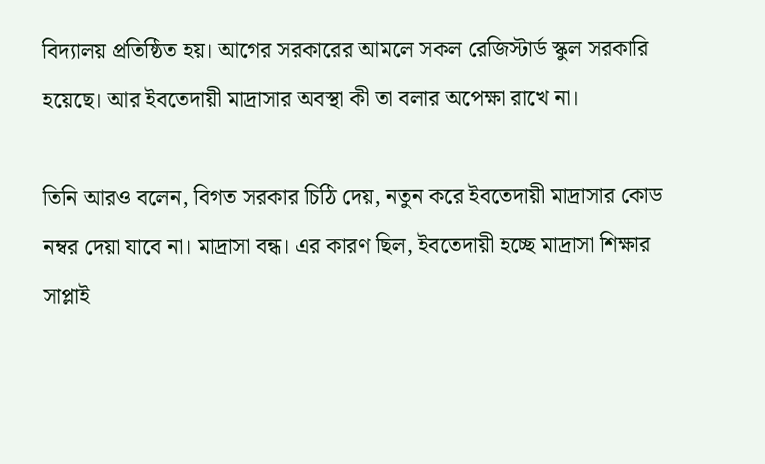বিদ্যালয় প্রতিষ্ঠিত হয়। আগের সরকারের আমলে সকল রেজিস্টার্ড স্কুল সরকারি হয়েছে। আর ইবতেদায়ী মাদ্রাসার অবস্থা কী তা বলার অপেক্ষা রাখে না।

তিনি আরও বলেন, বিগত সরকার চিঠি দেয়, নতুন করে ইবতেদায়ী মাদ্রাসার কোড নম্বর দেয়া যাবে না। মাদ্রাসা বন্ধ। এর কারণ ছিল, ইবতেদায়ী হচ্ছে মাদ্রাসা শিক্ষার সাপ্লাই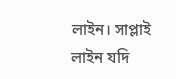লাইন। সাপ্লাই লাইন যদি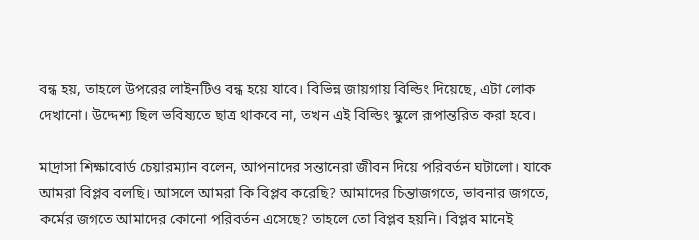বন্ধ হয়, তাহলে উপরের লাইনটিও বন্ধ হয়ে যাবে। বিভিন্ন জায়গায় বিল্ডিং দিয়েছে, এটা লোক দেখানো। উদ্দেশ্য ছিল ভবিষ্যতে ছাত্র থাকবে না, তখন এই বিল্ডিং স্কুলে রূপান্তরিত করা হবে।

মাদ্রাসা শিক্ষাবোর্ড চেয়ারম্যান বলেন, আপনাদের সন্তানেরা জীবন দিয়ে পরিবর্তন ঘটালো। যাকে আমরা বিপ্লব বলছি। আসলে আমরা কি বিপ্লব করেছি? আমাদের চিন্তাজগতে, ভাবনার জগতে, কর্মের জগতে আমাদের কোনো পরিবর্তন এসেছে? তাহলে তো বিপ্লব হয়নি। বিপ্লব মানেই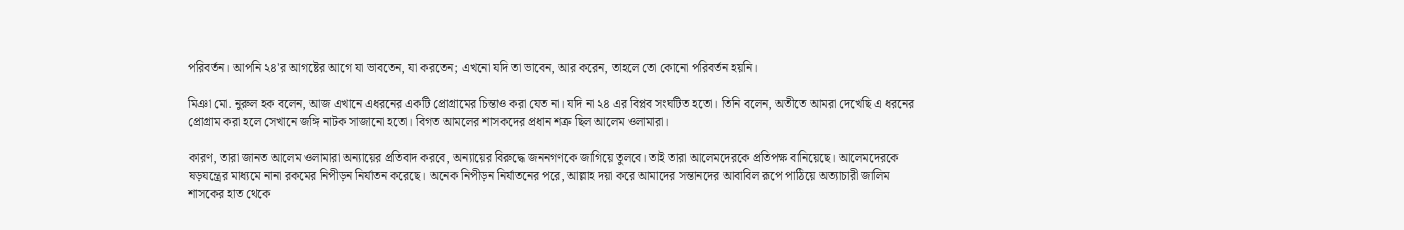পরিবর্তন। আপনি ২৪'র আগষ্টের আগে যা ভাবতেন, যা করতেন; এখনো যদি তা ভাবেন, আর করেন, তাহলে তো কোনো পরিবর্তন হয়নি।

মিঞা মো. নুরুল হক বলেন, আজ এখানে এধরনের একটি প্রোগ্রামের চিন্তাও করা যেত না। যদি না ২৪ এর বিপ্লব সংঘটিত হতো। তিনি বলেন, অতীতে আমরা দেখেছি এ ধরনের প্রোগ্রাম করা হলে সেখানে জঙ্গি নাটক সাজানো হতো। বিগত আমলের শাসকদের প্রধান শত্রু ছিল আলেম ওলামারা।

কারণ, তারা জানত আলেম ওলামারা অন্যায়ের প্রতিবাদ করবে, অন্যায়ের বিরুদ্ধে জননগণকে জাগিয়ে তুলবে। তাই তারা আলেমদেরকে প্রতিপক্ষ বানিয়েছে। আলেমদেরকে ষড়যন্ত্রের মাধ্যমে নানা রকমের নিপীড়ন নির্যাতন করেছে। অনেক নিপীড়ন নির্যাতনের পরে, আল্লাহ দয়া করে আমাদের সন্তানদের আবাবিল রূপে পাঠিয়ে অত্যাচারী জালিম শাসকের হাত থেকে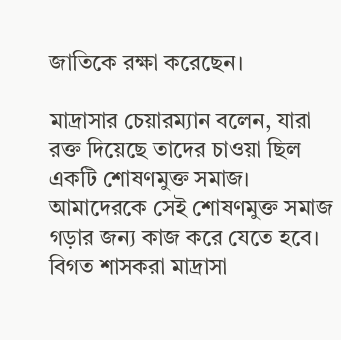জাতিকে রক্ষা করেছেন।

মাদ্রাসার চেয়ারম্যান বলেন, যারা রক্ত দিয়েছে তাদের চাওয়া ছিল একটি শোষণমুক্ত সমাজ। আমাদেরকে সেই শোষণমুক্ত সমাজ গড়ার জন্য কাজ করে যেতে হবে। বিগত শাসকরা মাদ্রাসা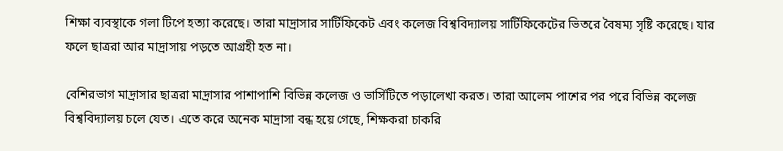শিক্ষা ব্যবস্থাকে গলা টিপে হত্যা করেছে। তারা মাদ্রাসার সার্টিফিকেট এবং কলেজ বিশ্ববিদ্যালয় সার্টিফিকেটের ভিতরে বৈষম্য সৃষ্টি করেছে। যার ফলে ছাত্ররা আর মাদ্রাসায় পড়তে আগ্রহী হত না।

বেশিরভাগ মাদ্রাসার ছাত্ররা মাদ্রাসার পাশাপাশি বিভিন্ন কলেজ ও ভার্সিটিতে পড়ালেখা করত। তারা আলেম পাশের পর পরে বিভিন্ন কলেজ বিশ্ববিদ্যালয় চলে যেত। এতে করে অনেক মাদ্রাসা বন্ধ হয়ে গেছে, শিক্ষকরা চাকরি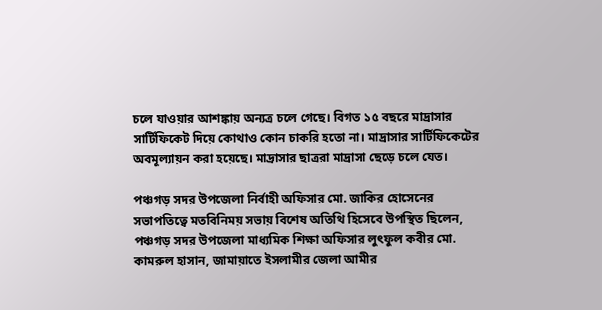চলে যাওয়ার আশঙ্কায় অন্যত্র চলে গেছে। বিগত ১৫ বছরে মাদ্রাসার সার্টিফিকেট দিয়ে কোথাও কোন চাকরি হতো না। মাদ্রাসার সার্টিফিকেটের অবমূল্যায়ন করা হয়েছে। মাদ্রাসার ছাত্ররা মাদ্রাসা ছেড়ে চলে যেত।

পঞ্চগড় সদর উপজেলা নির্বাহী অফিসার মো. জাকির হোসেনের সভাপতিত্বে মতবিনিময় সভায় বিশেষ অতিথি হিসেবে উপস্থিত ছিলেন, পঞ্চগড় সদর উপজেলা মাধ্যমিক শিক্ষা অফিসার লুৎফুল কবীর মো. কামরুল হাসান, জামায়াতে ইসলামীর জেলা আমীর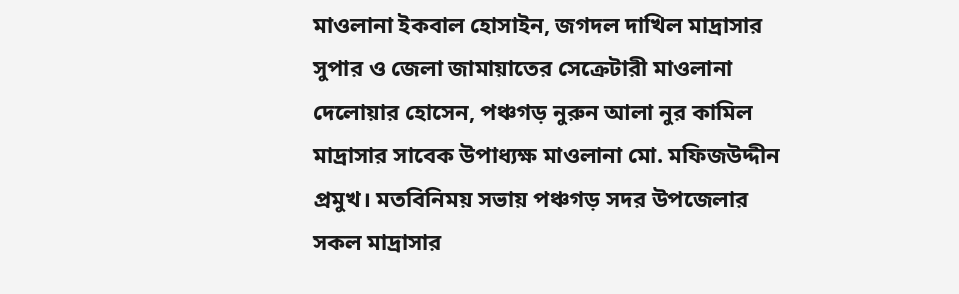মাওলানা ইকবাল হোসাইন, জগদল দাখিল মাদ্রাসার সুপার ও জেলা জামায়াতের সেক্রেটারী মাওলানা দেলোয়ার হোসেন, পঞ্চগড় নুরুন আলা নুর কামিল মাদ্রাসার সাবেক উপাধ্যক্ষ মাওলানা মো. মফিজউদ্দীন প্রমুখ। মতবিনিময় সভায় পঞ্চগড় সদর উপজেলার সকল মাদ্রাসার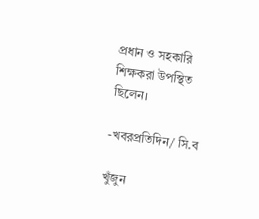প্রধান ও সহকারি শিক্ষকরা উপস্থিত ছিলেন।

-খবরপ্রতিদিন/ সি.ব

খুঁজুন